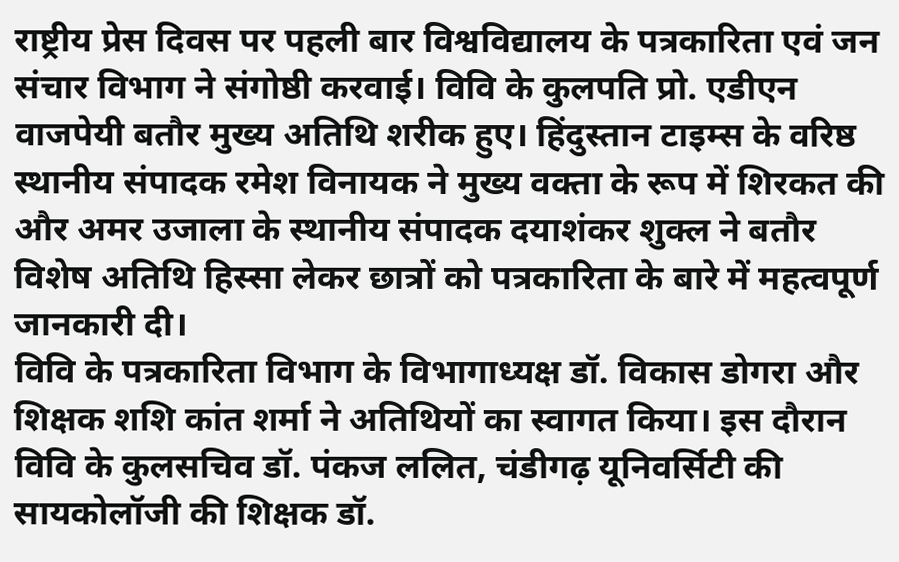राष्ट्रीय प्रेस दिवस पर पहली बार विश्वविद्यालय के पत्रकारिता एवं जन संचार विभाग ने संगोष्ठी करवाई। विवि के कुलपति प्रो. एडीएन वाजपेयी बतौर मुख्य अतिथि शरीक हुए। हिंदुस्तान टाइम्स के वरिष्ठ स्थानीय संपादक रमेश विनायक ने मुख्य वक्ता के रूप में शिरकत की और अमर उजाला के स्थानीय संपादक दयाशंकर शुक्ल ने बतौर विशेष अतिथि हिस्सा लेकर छात्रों को पत्रकारिता के बारे में महत्वपूर्ण जानकारी दी।
विवि के पत्रकारिता विभाग के विभागाध्यक्ष डॉ. विकास डोगरा और शिक्षक शशि कांत शर्मा ने अतिथियों का स्वागत किया। इस दौरान विवि के कुलसचिव डॉ. पंकज ललित, चंडीगढ़ यूनिवर्सिटी की सायकोलॉजी की शिक्षक डॉ.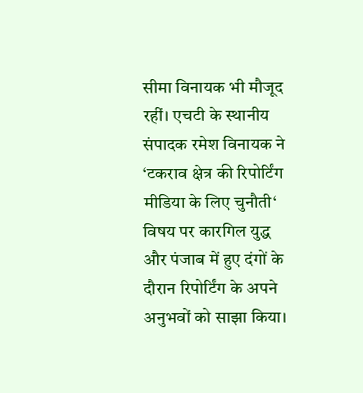सीमा विनायक भी मौजूद रहीं। एचटी के स्थानीय संपादक रमेश विनायक ने ‘टकराव क्षेत्र की रिपोर्टिंग मीडिया के लिए चुनौती‘ विषय पर कारगिल युद्ध और पंजाब में हुए दंगों के दौरान रिपोर्टिंग के अपने अनुभवों को साझा किया।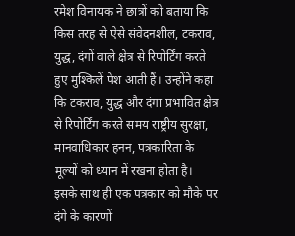रमेश विनायक ने छात्रों को बताया कि किस तरह से ऐसे संवेदनशील, टकराव, युद्ध, दंगों वाले क्षेत्र से रिपोर्टिंग करते हुए मुश्किलें पेश आती हैं। उन्होंने कहा कि टकराव, युद्ध और दंगा प्रभावित क्षेत्र से रिपोर्टिंग करते समय राष्ट्रीय सुरक्षा, मानवाधिकार हनन, पत्रकारिता के मूल्यों को ध्यान में रखना होता है। इसके साथ ही एक पत्रकार को मौके पर दंगे के कारणों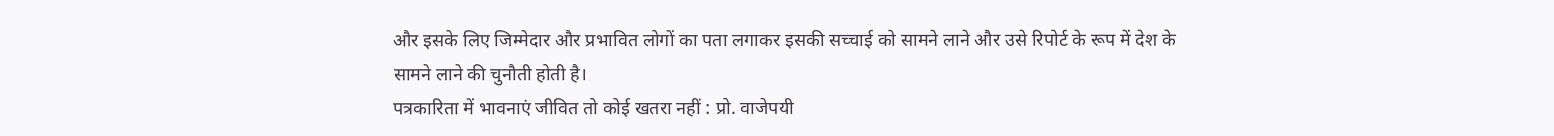और इसके लिए जिम्मेदार और प्रभावित लोगों का पता लगाकर इसकी सच्चाई को सामने लाने और उसे रिपोर्ट के रूप में देश के सामने लाने की चुनौती होती है।
पत्रकारिता में भावनाएं जीवित तो कोई खतरा नहीं : प्रो. वाजेपयी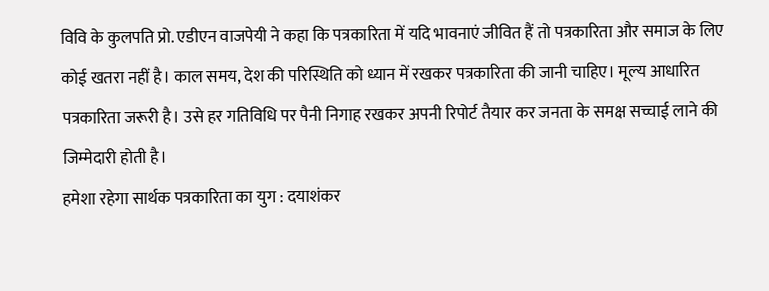विवि के कुलपति प्रो. एडीएन वाजपेयी ने कहा कि पत्रकारिता में यदि भावनाएं जीवित हैं तो पत्रकारिता और समाज के लिए कोई खतरा नहीं है। काल समय, देश की परिस्थिति को ध्यान में रखकर पत्रकारिता की जानी चाहिए। मूल्य आधारित पत्रकारिता जरूरी है। उसे हर गतिविधि पर पैनी निगाह रखकर अपनी रिपोर्ट तैयार कर जनता के समक्ष सच्चाई लाने की जिम्मेदारी होती है।
हमेशा रहेगा सार्थक पत्रकारिता का युग : दयाशंकर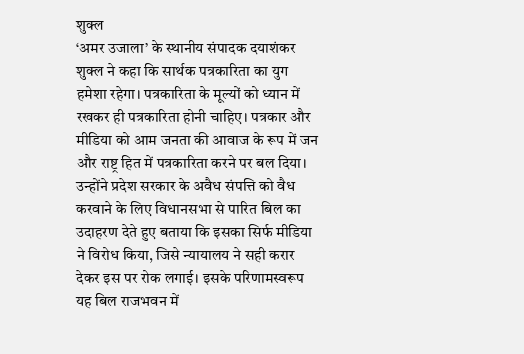शुक्ल
‘अमर उजाला’ के स्थानीय संपादक दयाशंकर शुक्ल ने कहा कि सार्थक पत्रकारिता का युग हमेशा रहेगा। पत्रकारिता के मूल्यों को ध्यान में रखकर ही पत्रकारिता होनी चाहिए। पत्रकार और मीडिया को आम जनता की आवाज के रूप में जन और राष्ट्र हित में पत्रकारिता करने पर बल दिया। उन्होंने प्रदेश सरकार के अवैध संपत्ति को वैध करवाने के लिए विधानसभा से पारित बिल का उदाहरण देते हुए बताया कि इसका सिर्फ मीडिया ने विरोध किया, जिसे न्यायालय ने सही करार देकर इस पर रोक लगाई। इसके परिणामस्वरूप यह बिल राजभवन में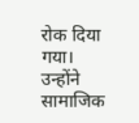रोक दिया गया।
उन्होंने सामाजिक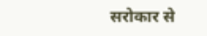सरोकार से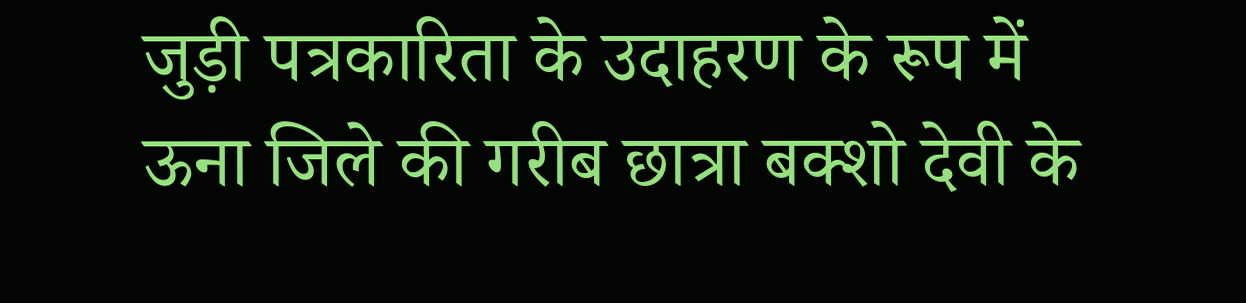जुड़ी पत्रकारिता के उदाहरण के रूप में ऊना जिले की गरीब छात्रा बक्शो देवी के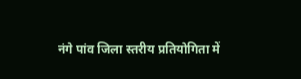नंगे पांव जिला स्तरीय प्रतियोगिता में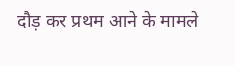दौड़ कर प्रथम आने के मामले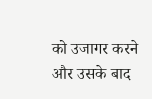को उजागर करने और उसके बाद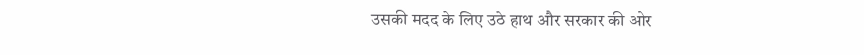उसकी मदद के लिए उठे हाथ और सरकार की ओर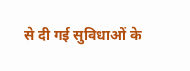से दी गई सुविधाओं के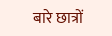बारे छात्रों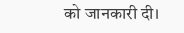को जानकारी दी।